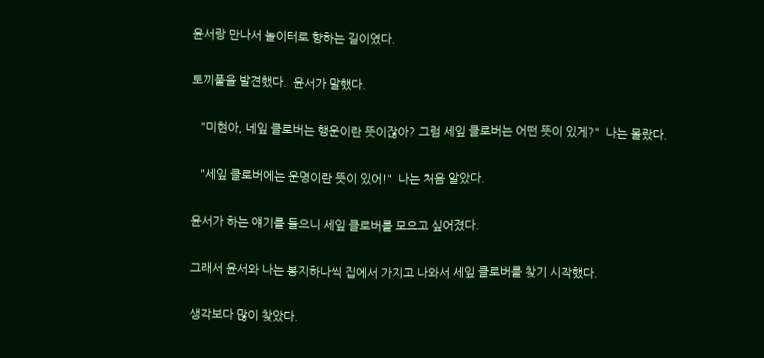윤서랑 만나서 놀이터로 향하는 길이였다.

토끼풀을 발견했다.  윤서가 말했다.

   "미현아, 네잎 클로버는 행운이란 뜻이잖아? 그럼 세잎 클로버는 어떤 뜻이 있게?"  나는 몰랐다.

   "세잎 클로버에는 운명이란 뜻이 있어!"  나는 처음 알았다.

윤서가 하는 얘기를 들으니 세잎 클로버를 모으고 싶어졌다.

그래서 윤서와 나는 봉지하나씩 집에서 가지고 나와서 세잎 클로버를 찾기 시작했다.

생각보다 많이 찾았다.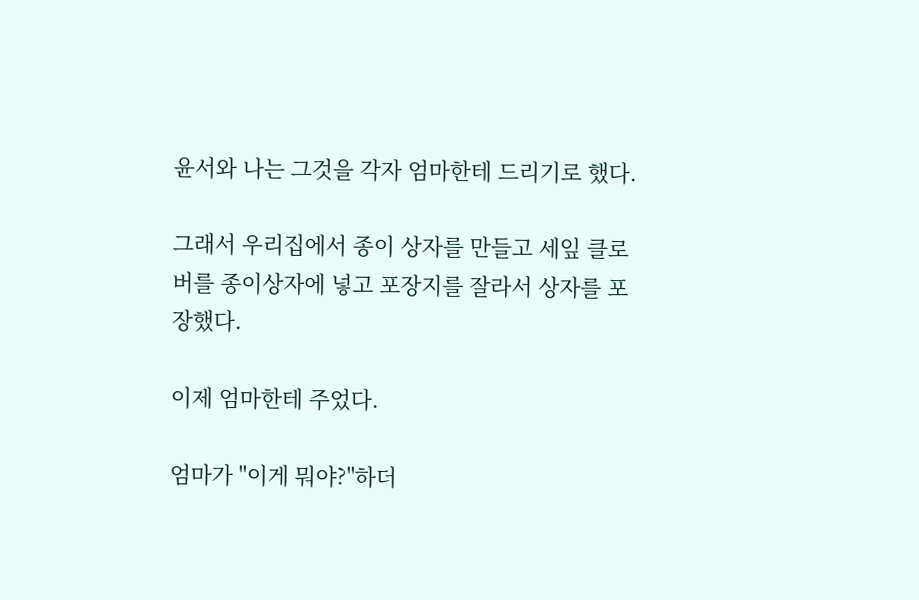윤서와 나는 그것을 각자 엄마한테 드리기로 했다.

그래서 우리집에서 종이 상자를 만들고 세잎 클로버를 종이상자에 넣고 포장지를 잘라서 상자를 포장했다.

이제 엄마한테 주었다.

엄마가 "이게 뭐야?"하더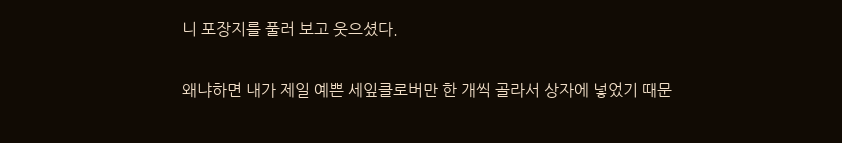니 포장지를 풀러 보고 웃으셨다.

왜냐하면 내가 제일 예쁜 세잎클로버만 한 개씩 골라서 상자에 넣었기 때문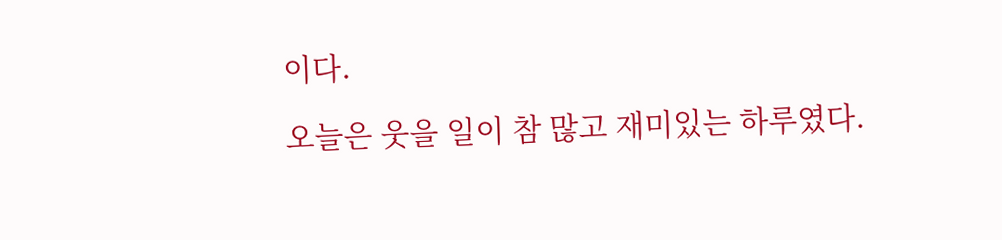이다.

오늘은 웃을 일이 참 많고 재미있는 하루였다.